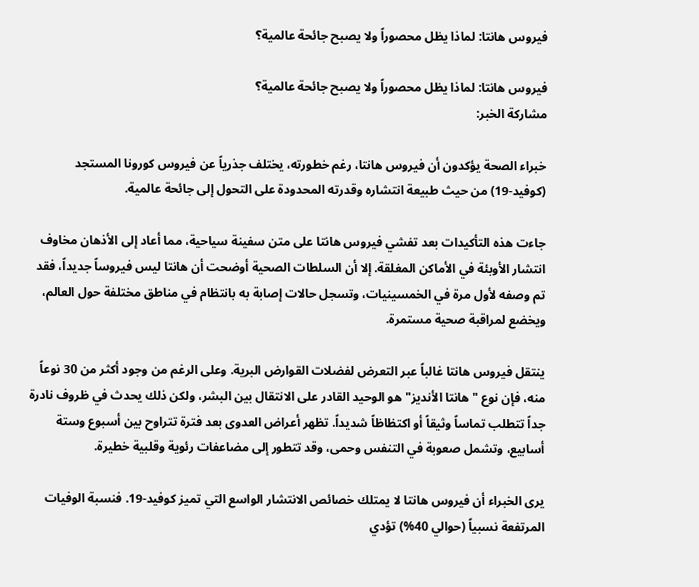فيروس هانتا: لماذا يظل محصوراً ولا يصبح جائحة عالمية؟

فيروس هانتا: لماذا يظل محصوراً ولا يصبح جائحة عالمية؟
مشاركة الخبر:

خبراء الصحة يؤكدون أن فيروس هانتا، رغم خطورته، يختلف جذرياً عن فيروس كورونا المستجد (كوفيد-19) من حيث طبيعة انتشاره وقدرته المحدودة على التحول إلى جائحة عالمية.

جاءت هذه التأكيدات بعد تفشي فيروس هانتا على متن سفينة سياحية، مما أعاد إلى الأذهان مخاوف انتشار الأوبئة في الأماكن المغلقة. إلا أن السلطات الصحية أوضحت أن هانتا ليس فيروساً جديداً، فقد تم وصفه لأول مرة في الخمسينيات، وتسجل حالات إصابة به بانتظام في مناطق مختلفة حول العالم، ويخضع لمراقبة صحية مستمرة.

ينتقل فيروس هانتا غالباً عبر التعرض لفضلات القوارض البرية. وعلى الرغم من وجود أكثر من 30 نوعاً منه، فإن نوع "هانتا الأنديز" هو الوحيد القادر على الانتقال بين البشر، ولكن ذلك يحدث في ظروف نادرة جداً تتطلب تماساً وثيقاً أو اكتظاظاً شديداً. تظهر أعراض العدوى بعد فترة تتراوح بين أسبوع وستة أسابيع، وتشمل صعوبة في التنفس وحمى، وقد تتطور إلى مضاعفات رئوية وقلبية خطيرة.

يرى الخبراء أن فيروس هانتا لا يمتلك خصائص الانتشار الواسع التي تميز كوفيد-19. فنسبة الوفيات المرتفعة نسبياً (حوالي 40%) تؤدي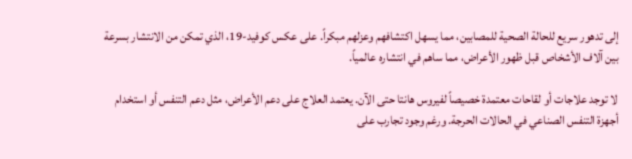إلى تدهور سريع للحالة الصحية للمصابين، مما يسهل اكتشافهم وعزلهم مبكراً. على عكس كوفيد-19، الذي تمكن من الانتشار بسرعة بين آلاف الأشخاص قبل ظهور الأعراض، مما ساهم في انتشاره عالمياً.

لا توجد علاجات أو لقاحات معتمدة خصيصاً لفيروس هانتا حتى الآن. يعتمد العلاج على دعم الأعراض، مثل دعم التنفس أو استخدام أجهزة التنفس الصناعي في الحالات الحرجة. ورغم وجود تجارب على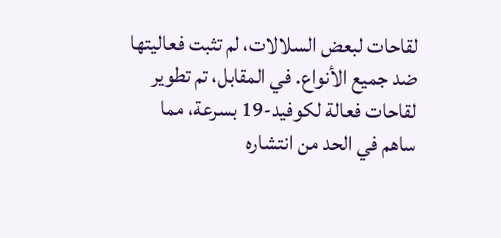لقاحات لبعض السلالات، لم تثبت فعاليتها ضد جميع الأنواع. في المقابل، تم تطوير لقاحات فعالة لكوفيد-19 بسرعة، مما ساهم في الحد من انتشاره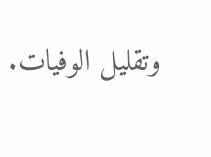وتقليل الوفيات.